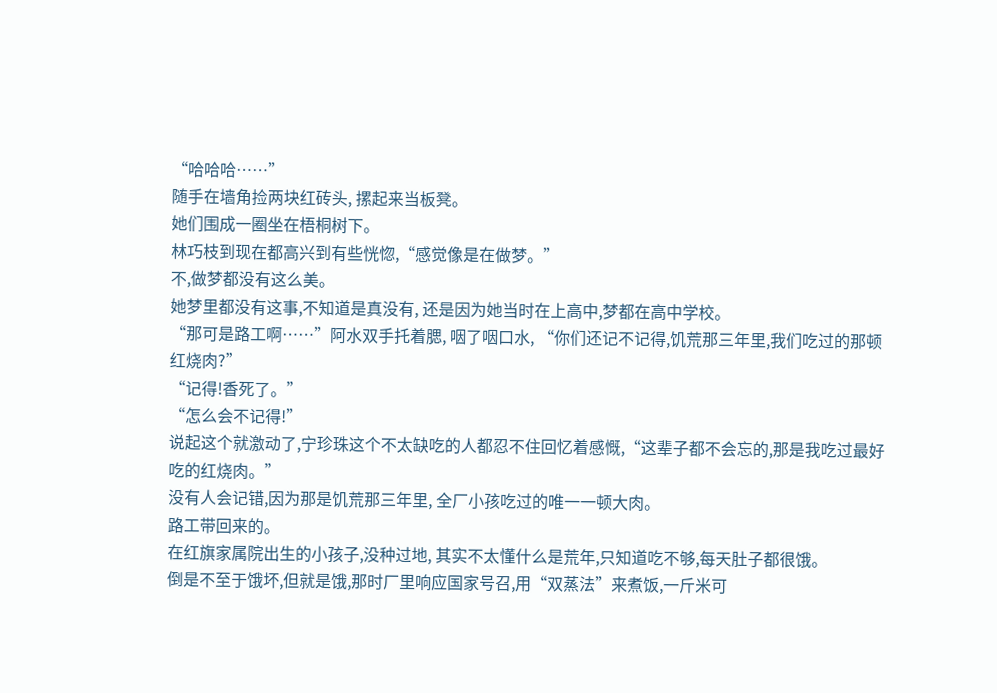“哈哈哈……”
随手在墙角捡两块红砖头, 摞起来当板凳。
她们围成一圈坐在梧桐树下。
林巧枝到现在都高兴到有些恍惚,“感觉像是在做梦。”
不,做梦都没有这么美。
她梦里都没有这事,不知道是真没有, 还是因为她当时在上高中,梦都在高中学校。
“那可是路工啊……”阿水双手托着腮, 咽了咽口水, “你们还记不记得,饥荒那三年里,我们吃过的那顿红烧肉?”
“记得!香死了。”
“怎么会不记得!”
说起这个就激动了,宁珍珠这个不太缺吃的人都忍不住回忆着感慨,“这辈子都不会忘的,那是我吃过最好吃的红烧肉。”
没有人会记错,因为那是饥荒那三年里, 全厂小孩吃过的唯一一顿大肉。
路工带回来的。
在红旗家属院出生的小孩子,没种过地, 其实不太懂什么是荒年,只知道吃不够,每天肚子都很饿。
倒是不至于饿坏,但就是饿,那时厂里响应国家号召,用“双蒸法”来煮饭,一斤米可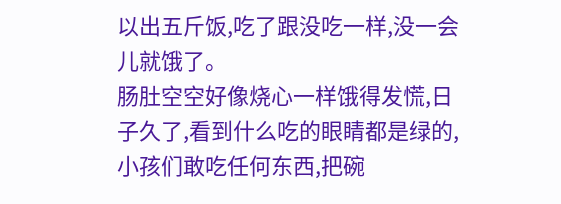以出五斤饭,吃了跟没吃一样,没一会儿就饿了。
肠肚空空好像烧心一样饿得发慌,日子久了,看到什么吃的眼睛都是绿的,小孩们敢吃任何东西,把碗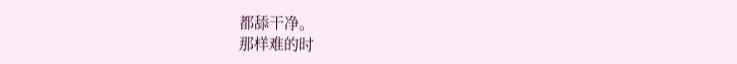都舔干净。
那样难的时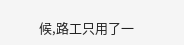候,路工只用了一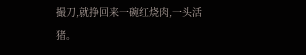撮刀,就挣回来一碗红烧肉,一头活猪。